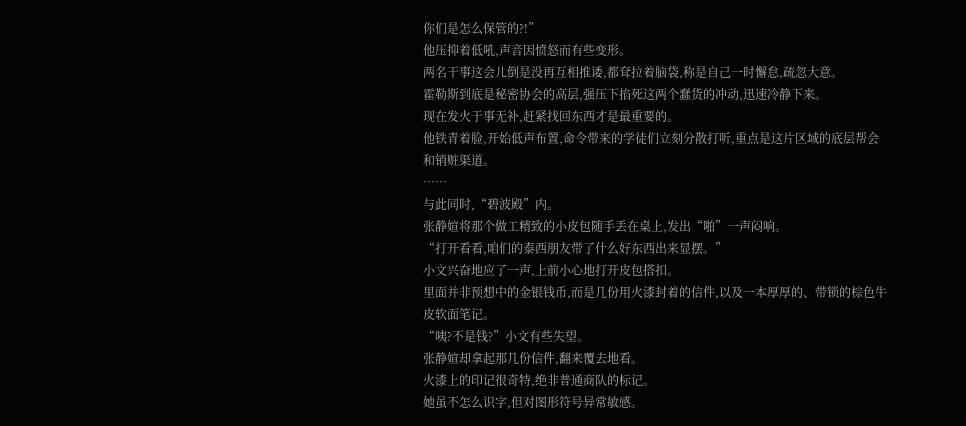你们是怎么保管的?!”
他压抑着低吼,声音因愤怒而有些变形。
两名干事这会儿倒是没再互相推诿,都耷拉着脑袋,称是自己一时懈怠,疏忽大意。
霍勒斯到底是秘密协会的高层,强压下掐死这两个蠢货的冲动,迅速冷静下来。
现在发火于事无补,赶紧找回东西才是最重要的。
他铁青着脸,开始低声布置,命令带来的学徒们立刻分散打听,重点是这片区域的底层帮会和销赃渠道。
……
与此同时,“碧波殿”内。
张静媗将那个做工精致的小皮包随手丢在桌上,发出“啪”一声闷响。
“打开看看,咱们的泰西朋友带了什么好东西出来显摆。”
小文兴奋地应了一声,上前小心地打开皮包搭扣。
里面并非预想中的金银钱币,而是几份用火漆封着的信件,以及一本厚厚的、带锁的棕色牛皮软面笔记。
“咦?不是钱?”小文有些失望。
张静媗却拿起那几份信件,翻来覆去地看。
火漆上的印记很奇特,绝非普通商队的标记。
她虽不怎么识字,但对图形符号异常敏感。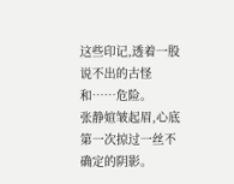这些印记,透着一股说不出的古怪和……危险。
张静媗皱起眉,心底第一次掠过一丝不确定的阴影。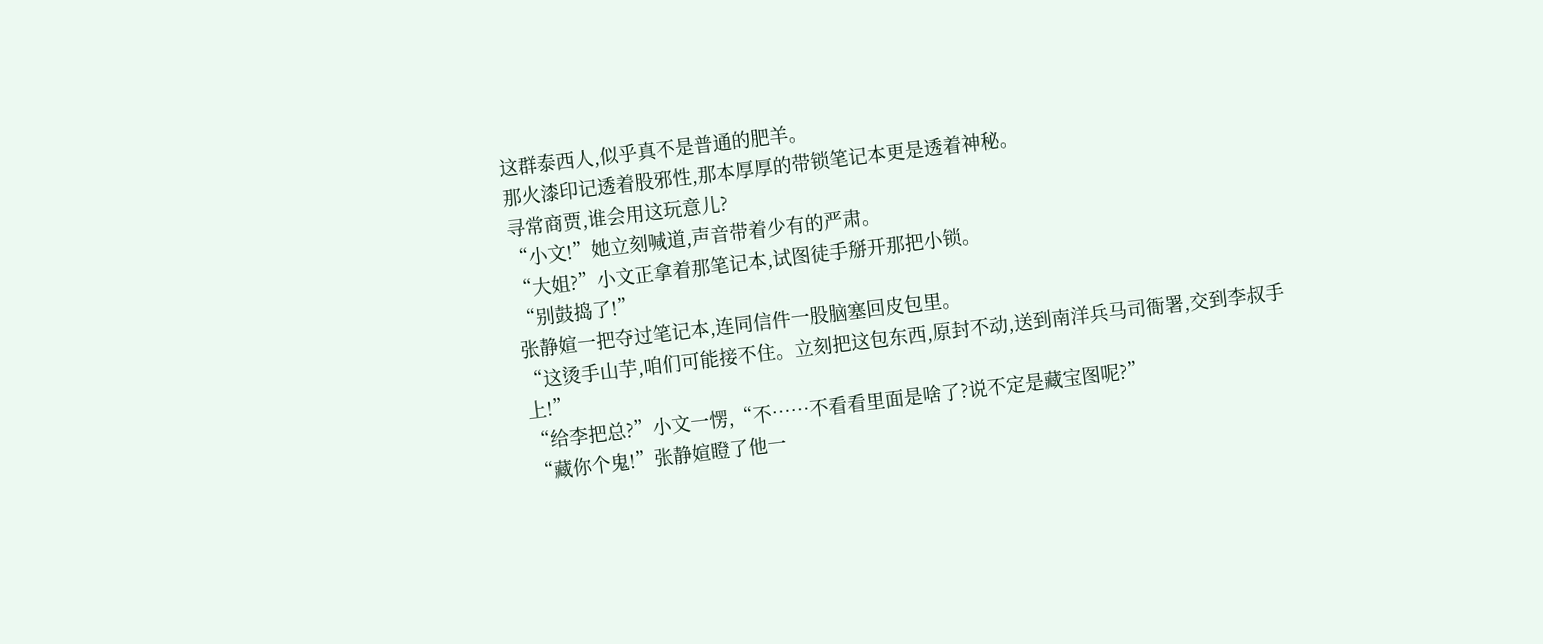这群泰西人,似乎真不是普通的肥羊。
那火漆印记透着股邪性,那本厚厚的带锁笔记本更是透着神秘。
寻常商贾,谁会用这玩意儿?
“小文!”她立刻喊道,声音带着少有的严肃。
“大姐?”小文正拿着那笔记本,试图徒手掰开那把小锁。
“别鼓捣了!”
张静媗一把夺过笔记本,连同信件一股脑塞回皮包里。
“这烫手山芋,咱们可能接不住。立刻把这包东西,原封不动,送到南洋兵马司衙署,交到李叔手上!”
“给李把总?”小文一愣,“不……不看看里面是啥了?说不定是藏宝图呢?”
“藏你个鬼!”张静媗瞪了他一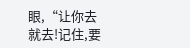眼,“让你去就去!记住,要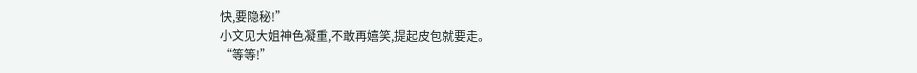快,要隐秘!”
小文见大姐神色凝重,不敢再嬉笑,提起皮包就要走。
“等等!”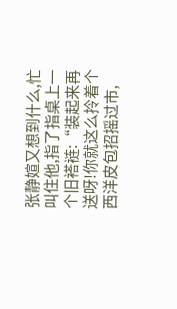张静媗又想到什么,忙叫住他,指了指桌上一个旧褡裢:“装起来再送呀!你就这么拎着个西洋皮包招摇过市,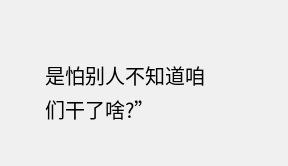是怕别人不知道咱们干了啥?”